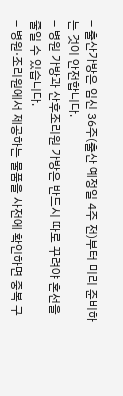– 출산가방은 임신 36주(출산 예정일 4주 전)부터 미리 준비하는 것이 안전합니다.
– 병원 가방과 산후조리원 가방은 반드시 따로 꾸려야 혼선을 줄일 수 있습니다.
– 병원·조리원에서 제공하는 물품을 사전에 확인하면 중복 구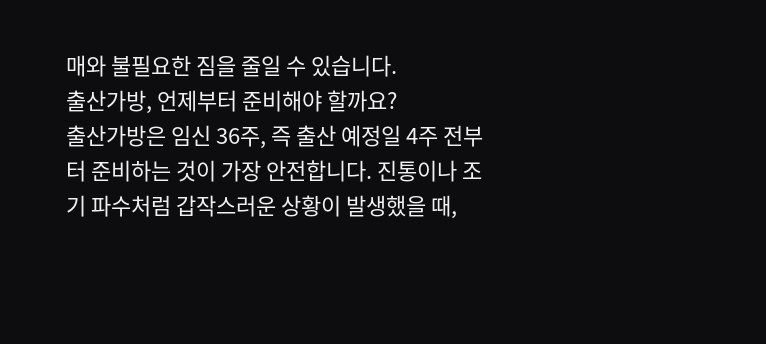매와 불필요한 짐을 줄일 수 있습니다.
출산가방, 언제부터 준비해야 할까요?
출산가방은 임신 36주, 즉 출산 예정일 4주 전부터 준비하는 것이 가장 안전합니다. 진통이나 조기 파수처럼 갑작스러운 상황이 발생했을 때,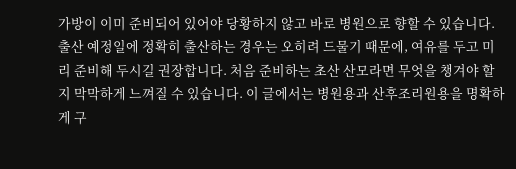가방이 이미 준비되어 있어야 당황하지 않고 바로 병원으로 향할 수 있습니다.
출산 예정일에 정확히 출산하는 경우는 오히려 드물기 때문에, 여유를 두고 미리 준비해 두시길 권장합니다. 처음 준비하는 초산 산모라면 무엇을 챙겨야 할지 막막하게 느껴질 수 있습니다. 이 글에서는 병원용과 산후조리원용을 명확하게 구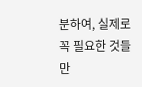분하여, 실제로 꼭 필요한 것들만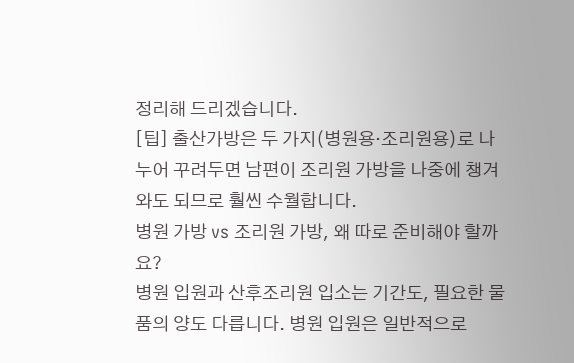정리해 드리겠습니다.
[팁] 출산가방은 두 가지(병원용·조리원용)로 나누어 꾸려두면 남편이 조리원 가방을 나중에 챙겨와도 되므로 훨씬 수월합니다.
병원 가방 vs 조리원 가방, 왜 따로 준비해야 할까요?
병원 입원과 산후조리원 입소는 기간도, 필요한 물품의 양도 다릅니다. 병원 입원은 일반적으로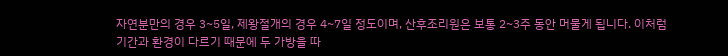자연분만의 경우 3~5일, 제왕절개의 경우 4~7일 정도이며, 산후조리원은 보통 2~3주 동안 머물게 됩니다. 이처럼 기간과 환경이 다르기 때문에 두 가방을 따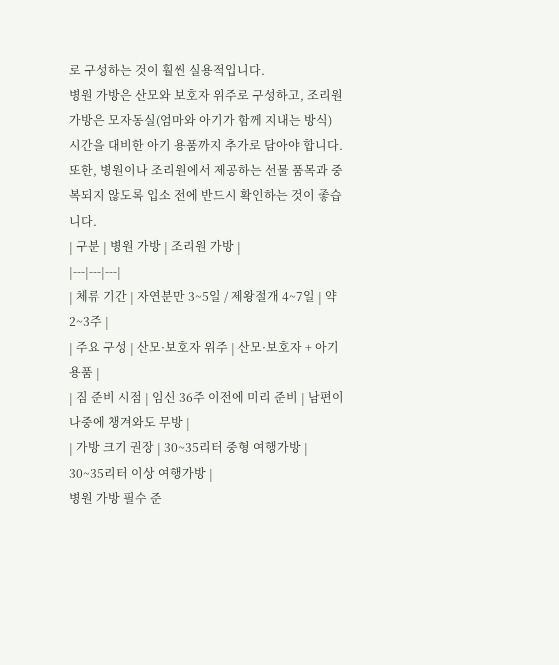로 구성하는 것이 훨씬 실용적입니다.
병원 가방은 산모와 보호자 위주로 구성하고, 조리원 가방은 모자동실(엄마와 아기가 함께 지내는 방식) 시간을 대비한 아기 용품까지 추가로 담아야 합니다. 또한, 병원이나 조리원에서 제공하는 선물 품목과 중복되지 않도록 입소 전에 반드시 확인하는 것이 좋습니다.
| 구분 | 병원 가방 | 조리원 가방 |
|---|---|---|
| 체류 기간 | 자연분만 3~5일 / 제왕절개 4~7일 | 약 2~3주 |
| 주요 구성 | 산모·보호자 위주 | 산모·보호자 + 아기 용품 |
| 짐 준비 시점 | 임신 36주 이전에 미리 준비 | 남편이 나중에 챙겨와도 무방 |
| 가방 크기 권장 | 30~35리터 중형 여행가방 | 30~35리터 이상 여행가방 |
병원 가방 필수 준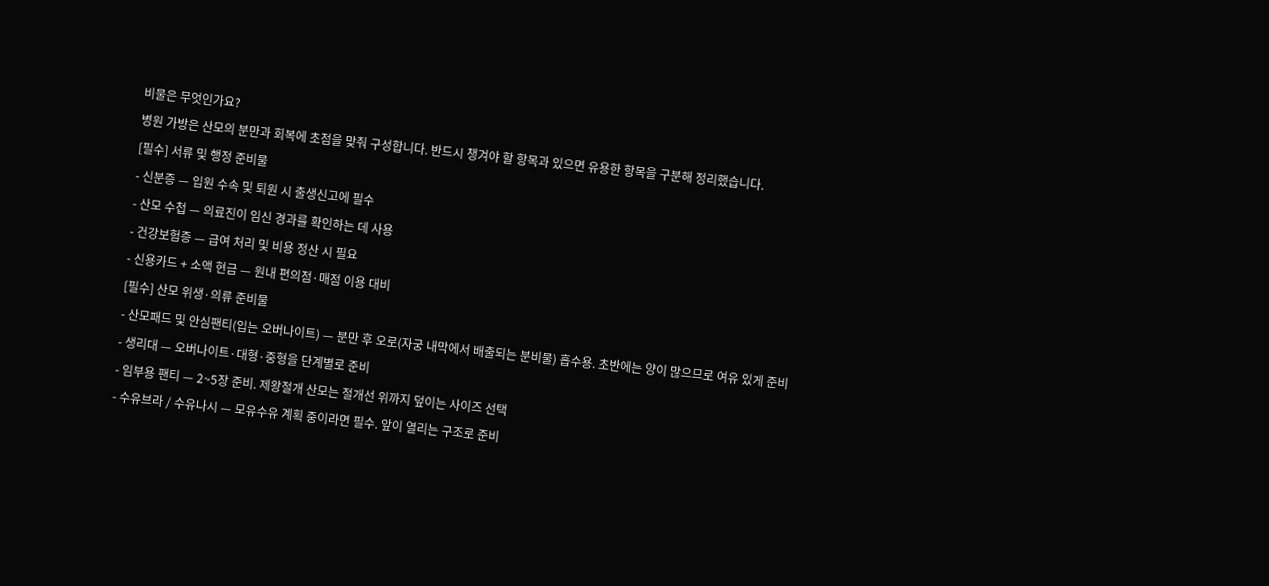비물은 무엇인가요?
병원 가방은 산모의 분만과 회복에 초점을 맞춰 구성합니다. 반드시 챙겨야 할 항목과 있으면 유용한 항목을 구분해 정리했습니다.
[필수] 서류 및 행정 준비물
- 신분증 — 입원 수속 및 퇴원 시 출생신고에 필수
- 산모 수첩 — 의료진이 임신 경과를 확인하는 데 사용
- 건강보험증 — 급여 처리 및 비용 정산 시 필요
- 신용카드 + 소액 현금 — 원내 편의점·매점 이용 대비
[필수] 산모 위생·의류 준비물
- 산모패드 및 안심팬티(입는 오버나이트) — 분만 후 오로(자궁 내막에서 배출되는 분비물) 흡수용. 초반에는 양이 많으므로 여유 있게 준비
- 생리대 — 오버나이트·대형·중형을 단계별로 준비
- 임부용 팬티 — 2~5장 준비. 제왕절개 산모는 절개선 위까지 덮이는 사이즈 선택
- 수유브라 / 수유나시 — 모유수유 계획 중이라면 필수. 앞이 열리는 구조로 준비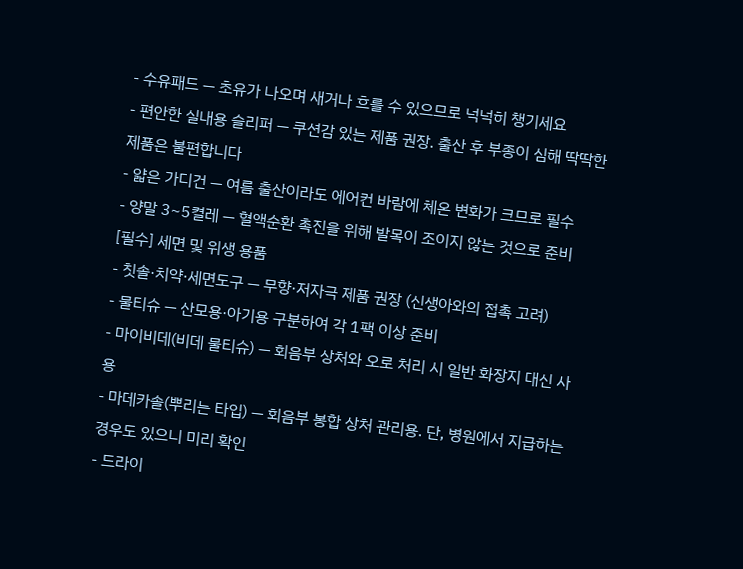- 수유패드 — 초유가 나오며 새거나 흐를 수 있으므로 넉넉히 챙기세요
- 편안한 실내용 슬리퍼 — 쿠션감 있는 제품 권장. 출산 후 부종이 심해 딱딱한 제품은 불편합니다
- 얇은 가디건 — 여름 출산이라도 에어컨 바람에 체온 변화가 크므로 필수
- 양말 3~5켤레 — 혈액순환 촉진을 위해 발목이 조이지 않는 것으로 준비
[필수] 세면 및 위생 용품
- 칫솔·치약·세면도구 — 무향·저자극 제품 권장 (신생아와의 접촉 고려)
- 물티슈 — 산모용·아기용 구분하여 각 1팩 이상 준비
- 마이비데(비데 물티슈) — 회음부 상처와 오로 처리 시 일반 화장지 대신 사용
- 마데카솔(뿌리는 타입) — 회음부 봉합 상처 관리용. 단, 병원에서 지급하는 경우도 있으니 미리 확인
- 드라이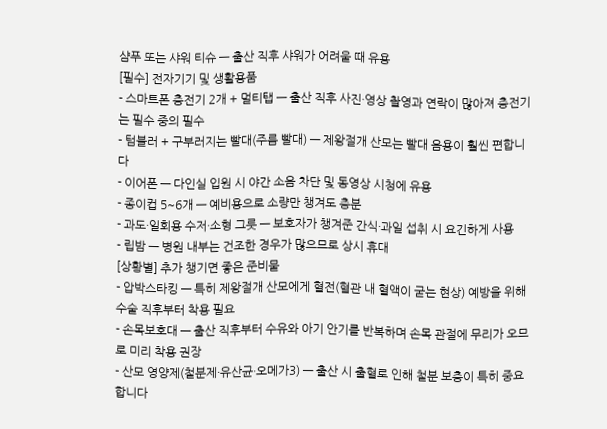샴푸 또는 샤워 티슈 — 출산 직후 샤워가 어려울 때 유용
[필수] 전자기기 및 생활용품
- 스마트폰 충전기 2개 + 멀티탭 — 출산 직후 사진·영상 촬영과 연락이 많아져 충전기는 필수 중의 필수
- 텀블러 + 구부러지는 빨대(주름 빨대) — 제왕절개 산모는 빨대 음용이 훨씬 편합니다
- 이어폰 — 다인실 입원 시 야간 소음 차단 및 동영상 시청에 유용
- 종이컵 5~6개 — 예비용으로 소량만 챙겨도 충분
- 과도·일회용 수저·소형 그릇 — 보호자가 챙겨준 간식·과일 섭취 시 요긴하게 사용
- 립밤 — 병원 내부는 건조한 경우가 많으므로 상시 휴대
[상황별] 추가 챙기면 좋은 준비물
- 압박스타킹 — 특히 제왕절개 산모에게 혈전(혈관 내 혈액이 굳는 현상) 예방을 위해 수술 직후부터 착용 필요
- 손목보호대 — 출산 직후부터 수유와 아기 안기를 반복하며 손목 관절에 무리가 오므로 미리 착용 권장
- 산모 영양제(철분제·유산균·오메가3) — 출산 시 출혈로 인해 철분 보충이 특히 중요합니다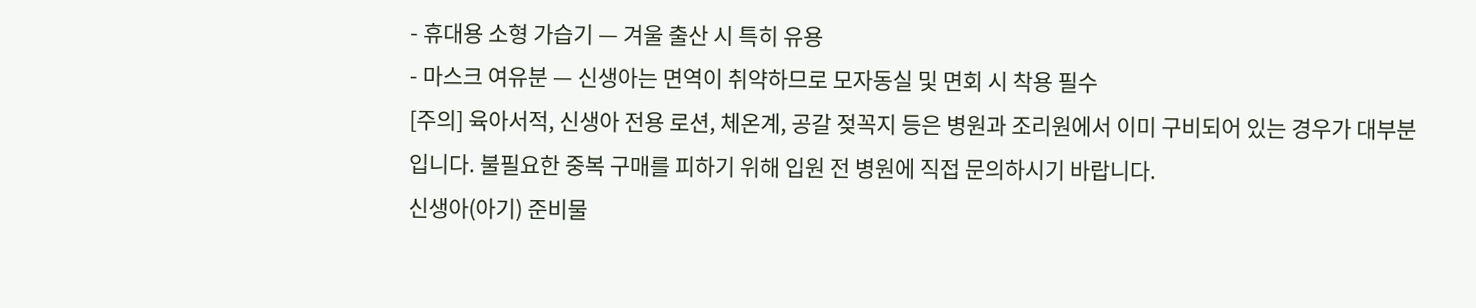- 휴대용 소형 가습기 — 겨울 출산 시 특히 유용
- 마스크 여유분 — 신생아는 면역이 취약하므로 모자동실 및 면회 시 착용 필수
[주의] 육아서적, 신생아 전용 로션, 체온계, 공갈 젖꼭지 등은 병원과 조리원에서 이미 구비되어 있는 경우가 대부분입니다. 불필요한 중복 구매를 피하기 위해 입원 전 병원에 직접 문의하시기 바랍니다.
신생아(아기) 준비물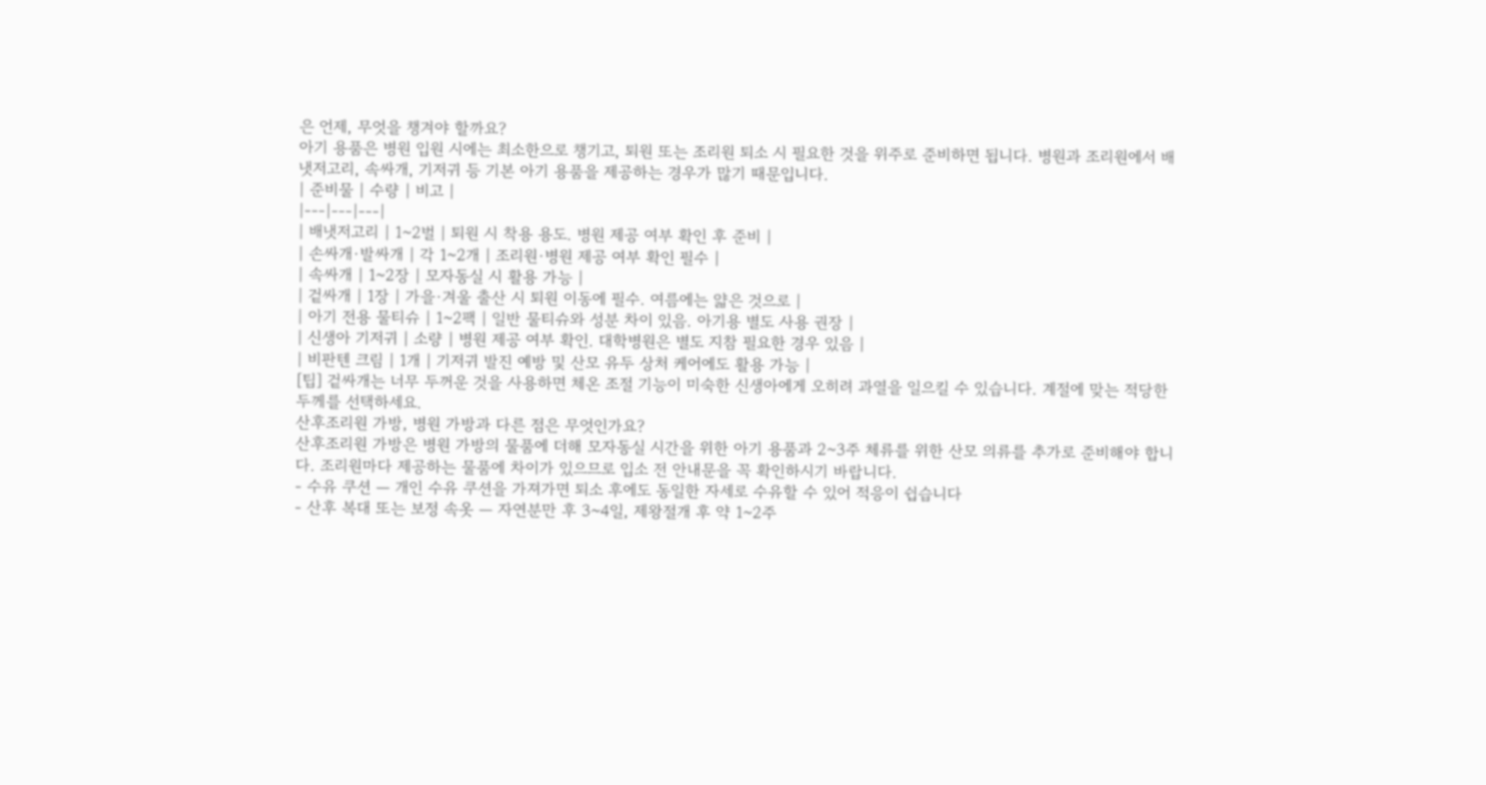은 언제, 무엇을 챙겨야 할까요?
아기 용품은 병원 입원 시에는 최소한으로 챙기고, 퇴원 또는 조리원 퇴소 시 필요한 것을 위주로 준비하면 됩니다. 병원과 조리원에서 배냇저고리, 속싸개, 기저귀 등 기본 아기 용품을 제공하는 경우가 많기 때문입니다.
| 준비물 | 수량 | 비고 |
|---|---|---|
| 배냇저고리 | 1~2벌 | 퇴원 시 착용 용도. 병원 제공 여부 확인 후 준비 |
| 손싸개·발싸개 | 각 1~2개 | 조리원·병원 제공 여부 확인 필수 |
| 속싸개 | 1~2장 | 모자동실 시 활용 가능 |
| 겉싸개 | 1장 | 가을·겨울 출산 시 퇴원 이동에 필수. 여름에는 얇은 것으로 |
| 아기 전용 물티슈 | 1~2팩 | 일반 물티슈와 성분 차이 있음. 아기용 별도 사용 권장 |
| 신생아 기저귀 | 소량 | 병원 제공 여부 확인. 대학병원은 별도 지참 필요한 경우 있음 |
| 비판텐 크림 | 1개 | 기저귀 발진 예방 및 산모 유두 상처 케어에도 활용 가능 |
[팁] 겉싸개는 너무 두꺼운 것을 사용하면 체온 조절 기능이 미숙한 신생아에게 오히려 과열을 일으킬 수 있습니다. 계절에 맞는 적당한 두께를 선택하세요.
산후조리원 가방, 병원 가방과 다른 점은 무엇인가요?
산후조리원 가방은 병원 가방의 물품에 더해 모자동실 시간을 위한 아기 용품과 2~3주 체류를 위한 산모 의류를 추가로 준비해야 합니다. 조리원마다 제공하는 물품에 차이가 있으므로 입소 전 안내문을 꼭 확인하시기 바랍니다.
- 수유 쿠션 — 개인 수유 쿠션을 가져가면 퇴소 후에도 동일한 자세로 수유할 수 있어 적응이 쉽습니다
- 산후 복대 또는 보정 속옷 — 자연분만 후 3~4일, 제왕절개 후 약 1~2주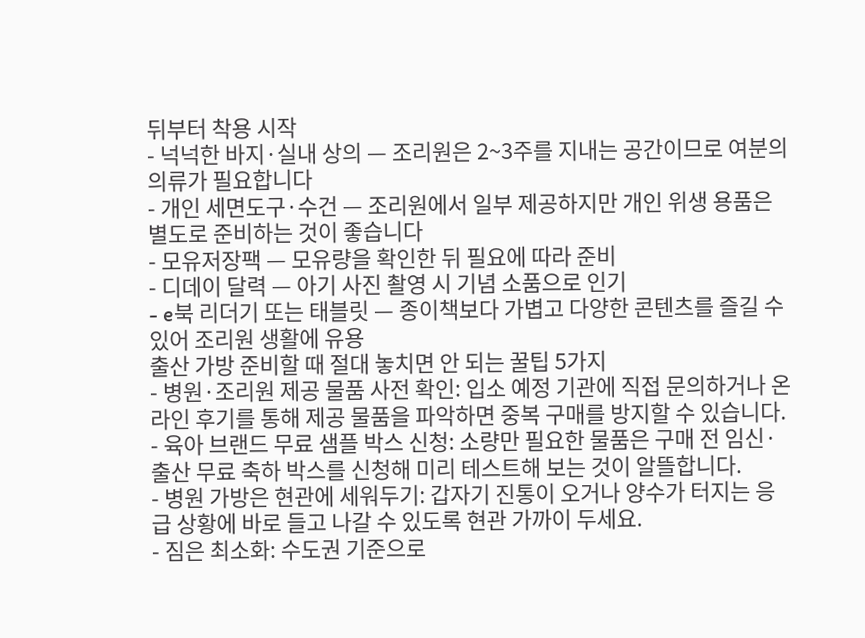뒤부터 착용 시작
- 넉넉한 바지·실내 상의 — 조리원은 2~3주를 지내는 공간이므로 여분의 의류가 필요합니다
- 개인 세면도구·수건 — 조리원에서 일부 제공하지만 개인 위생 용품은 별도로 준비하는 것이 좋습니다
- 모유저장팩 — 모유량을 확인한 뒤 필요에 따라 준비
- 디데이 달력 — 아기 사진 촬영 시 기념 소품으로 인기
- e북 리더기 또는 태블릿 — 종이책보다 가볍고 다양한 콘텐츠를 즐길 수 있어 조리원 생활에 유용
출산 가방 준비할 때 절대 놓치면 안 되는 꿀팁 5가지
- 병원·조리원 제공 물품 사전 확인: 입소 예정 기관에 직접 문의하거나 온라인 후기를 통해 제공 물품을 파악하면 중복 구매를 방지할 수 있습니다.
- 육아 브랜드 무료 샘플 박스 신청: 소량만 필요한 물품은 구매 전 임신·출산 무료 축하 박스를 신청해 미리 테스트해 보는 것이 알뜰합니다.
- 병원 가방은 현관에 세워두기: 갑자기 진통이 오거나 양수가 터지는 응급 상황에 바로 들고 나갈 수 있도록 현관 가까이 두세요.
- 짐은 최소화: 수도권 기준으로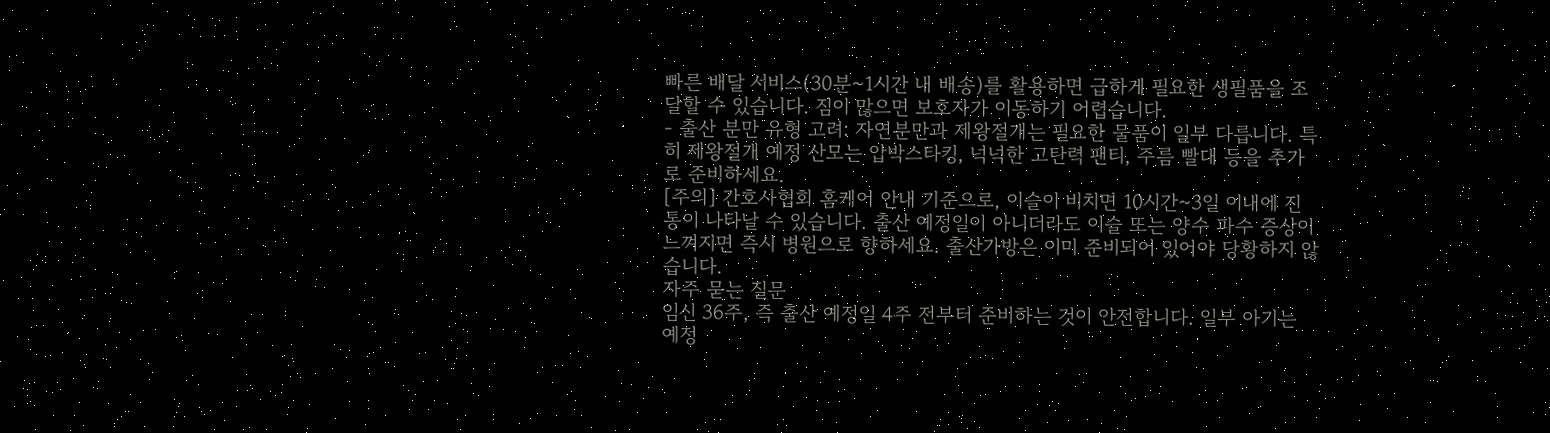빠른 배달 서비스(30분~1시간 내 배송)를 활용하면 급하게 필요한 생필품을 조달할 수 있습니다. 짐이 많으면 보호자가 이동하기 어렵습니다.
- 출산 분만 유형 고려: 자연분만과 제왕절개는 필요한 물품이 일부 다릅니다. 특히 제왕절개 예정 산모는 압박스타킹, 넉넉한 고탄력 팬티, 주름 빨대 등을 추가로 준비하세요.
[주의] 간호사협회 홈케어 안내 기준으로, 이슬이 비치면 10시간~3일 이내에 진통이 나타날 수 있습니다. 출산 예정일이 아니더라도 이슬 또는 양수 파수 증상이 느껴지면 즉시 병원으로 향하세요. 출산가방은 이미 준비되어 있어야 당황하지 않습니다.
자주 묻는 질문
임신 36주, 즉 출산 예정일 4주 전부터 준비하는 것이 안전합니다. 일부 아기는 예정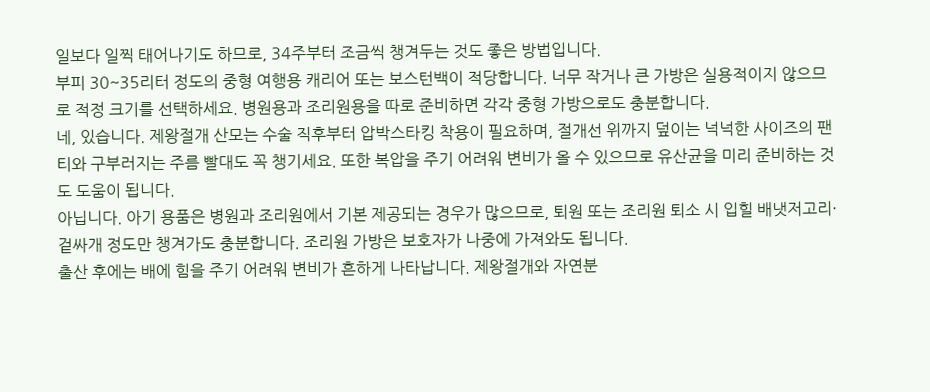일보다 일찍 태어나기도 하므로, 34주부터 조금씩 챙겨두는 것도 좋은 방법입니다.
부피 30~35리터 정도의 중형 여행용 캐리어 또는 보스턴백이 적당합니다. 너무 작거나 큰 가방은 실용적이지 않으므로 적정 크기를 선택하세요. 병원용과 조리원용을 따로 준비하면 각각 중형 가방으로도 충분합니다.
네, 있습니다. 제왕절개 산모는 수술 직후부터 압박스타킹 착용이 필요하며, 절개선 위까지 덮이는 넉넉한 사이즈의 팬티와 구부러지는 주름 빨대도 꼭 챙기세요. 또한 복압을 주기 어려워 변비가 올 수 있으므로 유산균을 미리 준비하는 것도 도움이 됩니다.
아닙니다. 아기 용품은 병원과 조리원에서 기본 제공되는 경우가 많으므로, 퇴원 또는 조리원 퇴소 시 입힐 배냇저고리·겉싸개 정도만 챙겨가도 충분합니다. 조리원 가방은 보호자가 나중에 가져와도 됩니다.
출산 후에는 배에 힘을 주기 어려워 변비가 흔하게 나타납니다. 제왕절개와 자연분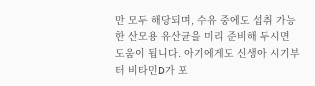만 모두 해당되며, 수유 중에도 섭취 가능한 산모용 유산균을 미리 준비해 두시면 도움이 됩니다. 아기에게도 신생아 시기부터 비타민D가 포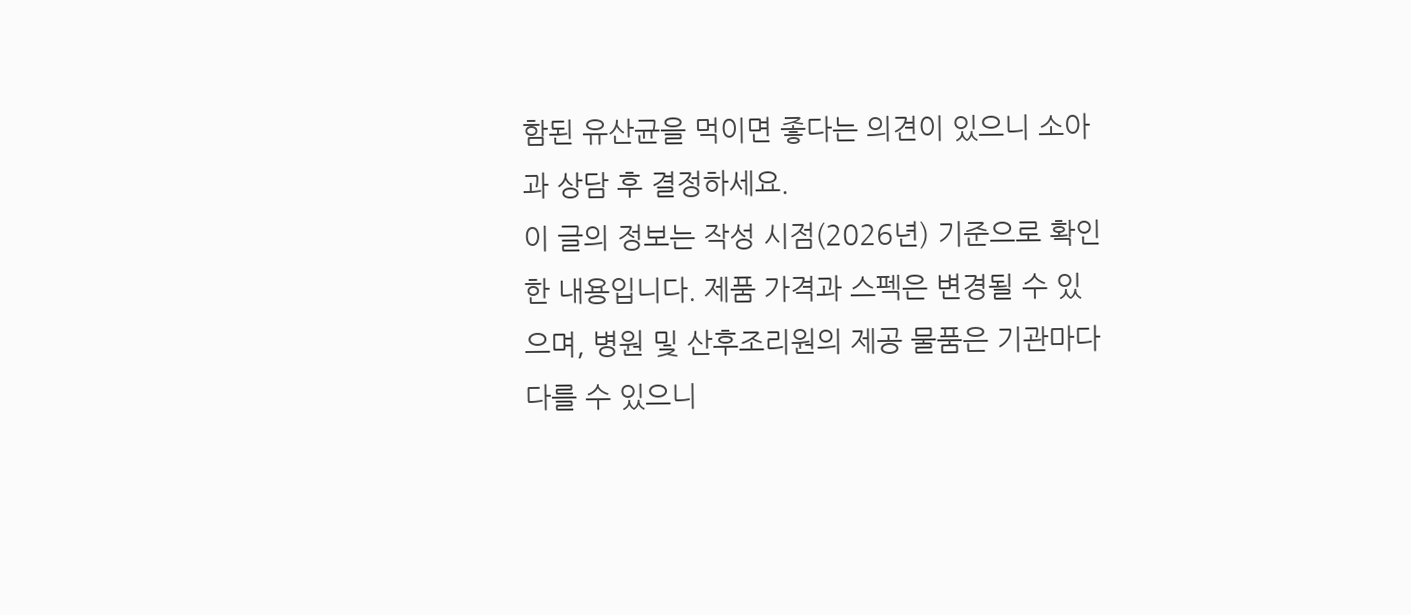함된 유산균을 먹이면 좋다는 의견이 있으니 소아과 상담 후 결정하세요.
이 글의 정보는 작성 시점(2026년) 기준으로 확인한 내용입니다. 제품 가격과 스펙은 변경될 수 있으며, 병원 및 산후조리원의 제공 물품은 기관마다 다를 수 있으니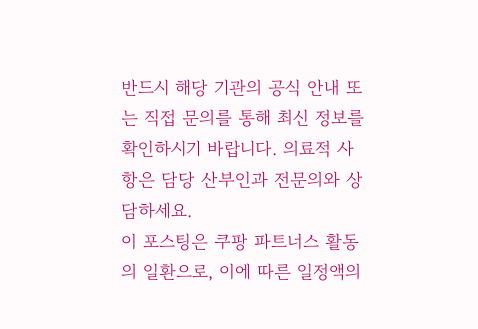반드시 해당 기관의 공식 안내 또는 직접 문의를 통해 최신 정보를 확인하시기 바랍니다. 의료적 사항은 담당 산부인과 전문의와 상담하세요.
이 포스팅은 쿠팡 파트너스 활동의 일환으로, 이에 따른 일정액의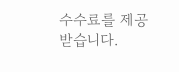수수료를 제공받습니다.